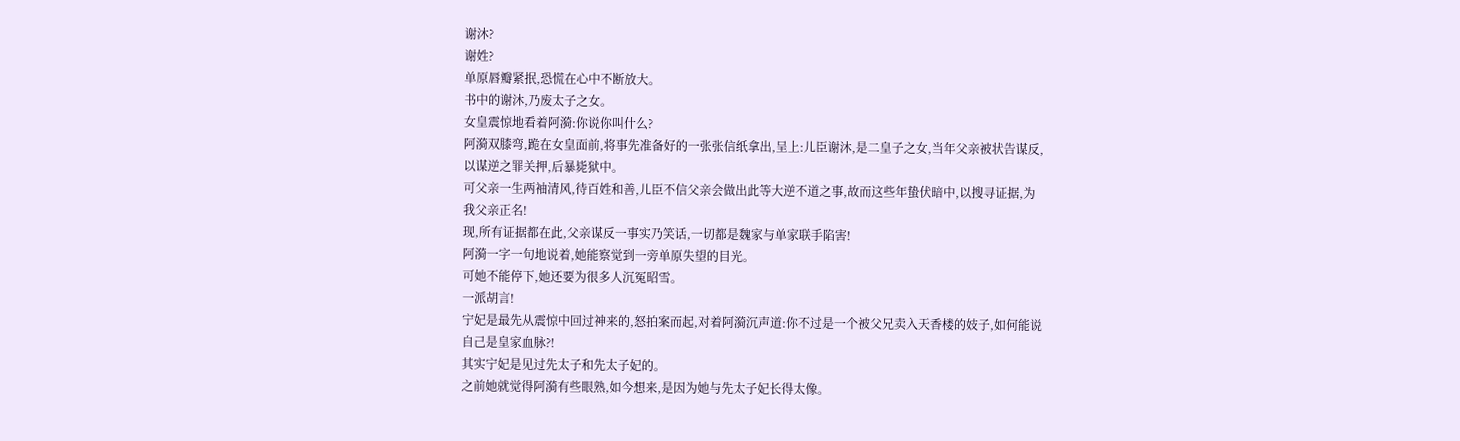谢沐?
谢姓?
单原唇瓣紧抿,恐慌在心中不断放大。
书中的谢沐,乃废太子之女。
女皇震惊地看着阿漪:你说你叫什么?
阿漪双膝弯,跪在女皇面前,将事先准备好的一张张信纸拿出,呈上:儿臣谢沐,是二皇子之女,当年父亲被状告谋反,以谋逆之罪关押,后暴毙狱中。
可父亲一生两袖清风,待百姓和善,儿臣不信父亲会做出此等大逆不道之事,故而这些年蛰伏暗中,以搜寻证据,为我父亲正名!
现,所有证据都在此,父亲谋反一事实乃笑话,一切都是魏家与单家联手陷害!
阿漪一字一句地说着,她能察觉到一旁单原失望的目光。
可她不能停下,她还要为很多人沉冤昭雪。
一派胡言!
宁妃是最先从震惊中回过神来的,怒拍案而起,对着阿漪沉声道:你不过是一个被父兄卖入天香楼的妓子,如何能说自己是皇家血脉?!
其实宁妃是见过先太子和先太子妃的。
之前她就觉得阿漪有些眼熟,如今想来,是因为她与先太子妃长得太像。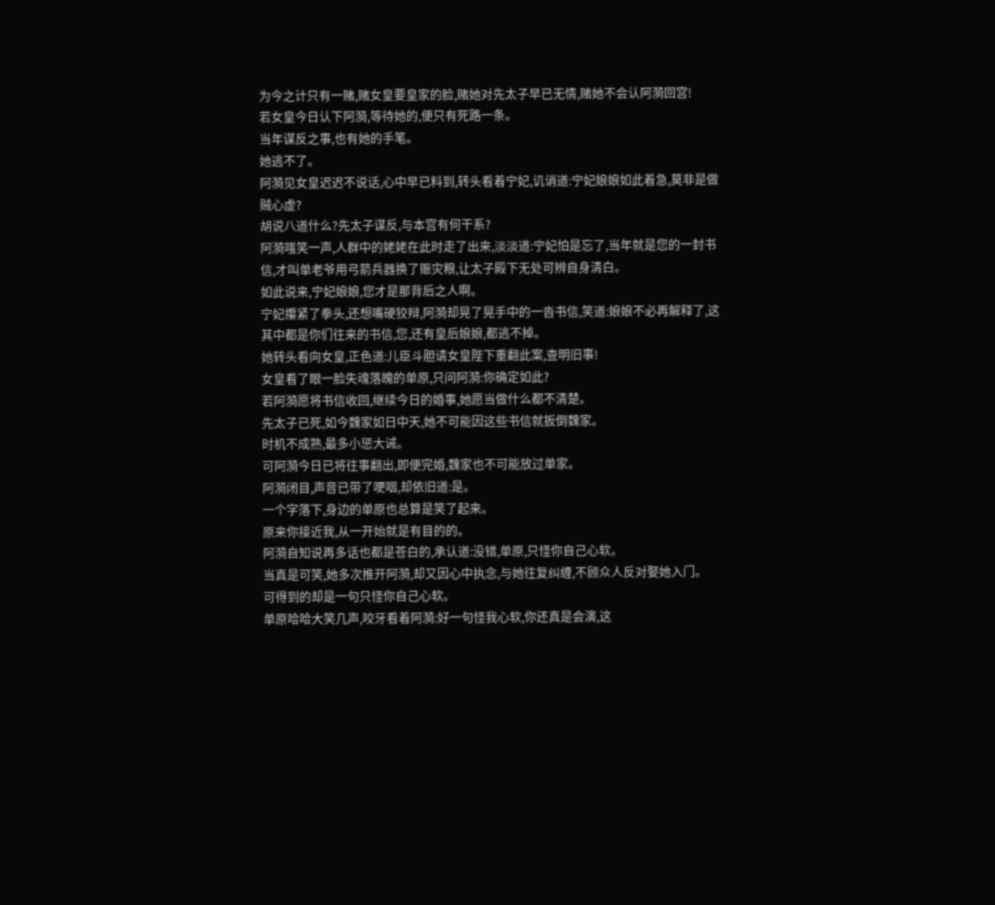为今之计只有一赌,赌女皇要皇家的脸,赌她对先太子早已无情,赌她不会认阿漪回宫!
若女皇今日认下阿漪,等待她的,便只有死路一条。
当年谋反之事,也有她的手笔。
她逃不了。
阿漪见女皇迟迟不说话,心中早已料到,转头看着宁妃,讥诮道:宁妃娘娘如此着急,莫非是做贼心虚?
胡说八道什么?先太子谋反,与本宫有何干系?
阿漪嗤笑一声,人群中的姥姥在此时走了出来,淡淡道:宁妃怕是忘了,当年就是您的一封书信,才叫单老爷用弓箭兵器换了赈灾粮,让太子殿下无处可辨自身清白。
如此说来,宁妃娘娘,您才是那背后之人啊。
宁妃攥紧了拳头,还想嘴硬狡辩,阿漪却晃了晃手中的一沓书信,笑道:娘娘不必再解释了,这其中都是你们往来的书信,您,还有皇后娘娘,都逃不掉。
她转头看向女皇,正色道:儿臣斗胆请女皇陛下重翻此案,查明旧事!
女皇看了眼一脸失魂落魄的单原,只问阿漪:你确定如此?
若阿漪愿将书信收回,继续今日的婚事,她愿当做什么都不清楚。
先太子已死,如今魏家如日中天,她不可能因这些书信就扳倒魏家。
时机不成熟,最多小惩大诫。
可阿漪今日已将往事翻出,即便完婚,魏家也不可能放过单家。
阿漪闭目,声音已带了哽咽,却依旧道:是。
一个字落下,身边的单原也总算是笑了起来。
原来你接近我,从一开始就是有目的的。
阿漪自知说再多话也都是苍白的,承认道:没错,单原,只怪你自己心软。
当真是可笑,她多次推开阿漪,却又因心中执念,与她往复纠缠,不顾众人反对娶她入门。
可得到的却是一句只怪你自己心软。
单原哈哈大笑几声,咬牙看着阿漪:好一句怪我心软,你还真是会演,这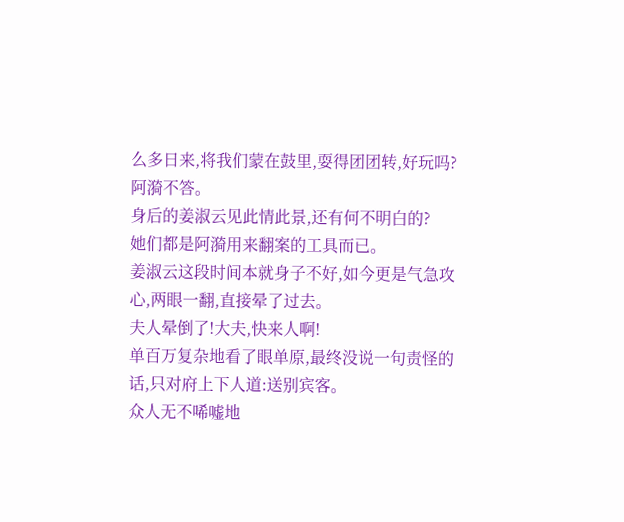么多日来,将我们蒙在鼓里,耍得团团转,好玩吗?
阿漪不答。
身后的姜淑云见此情此景,还有何不明白的?
她们都是阿漪用来翻案的工具而已。
姜淑云这段时间本就身子不好,如今更是气急攻心,两眼一翻,直接晕了过去。
夫人晕倒了!大夫,快来人啊!
单百万复杂地看了眼单原,最终没说一句责怪的话,只对府上下人道:送别宾客。
众人无不唏嘘地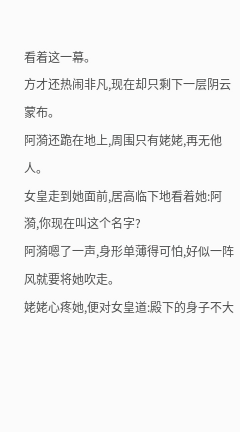看着这一幕。
方才还热闹非凡,现在却只剩下一层阴云蒙布。
阿漪还跪在地上,周围只有姥姥,再无他人。
女皇走到她面前,居高临下地看着她:阿漪,你现在叫这个名字?
阿漪嗯了一声,身形单薄得可怕,好似一阵风就要将她吹走。
姥姥心疼她,便对女皇道:殿下的身子不大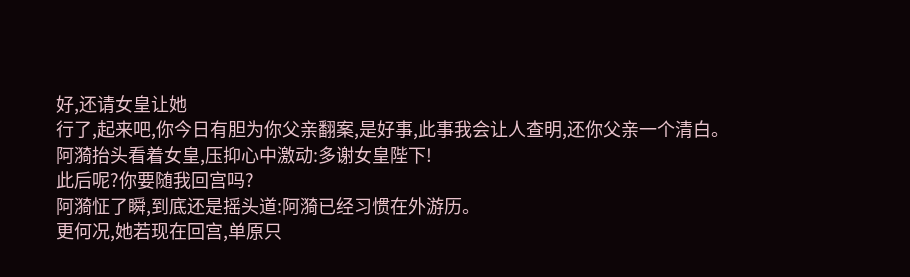好,还请女皇让她
行了,起来吧,你今日有胆为你父亲翻案,是好事,此事我会让人查明,还你父亲一个清白。
阿漪抬头看着女皇,压抑心中激动:多谢女皇陛下!
此后呢?你要随我回宫吗?
阿漪怔了瞬,到底还是摇头道:阿漪已经习惯在外游历。
更何况,她若现在回宫,单原只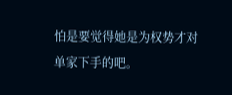怕是要觉得她是为权势才对单家下手的吧。